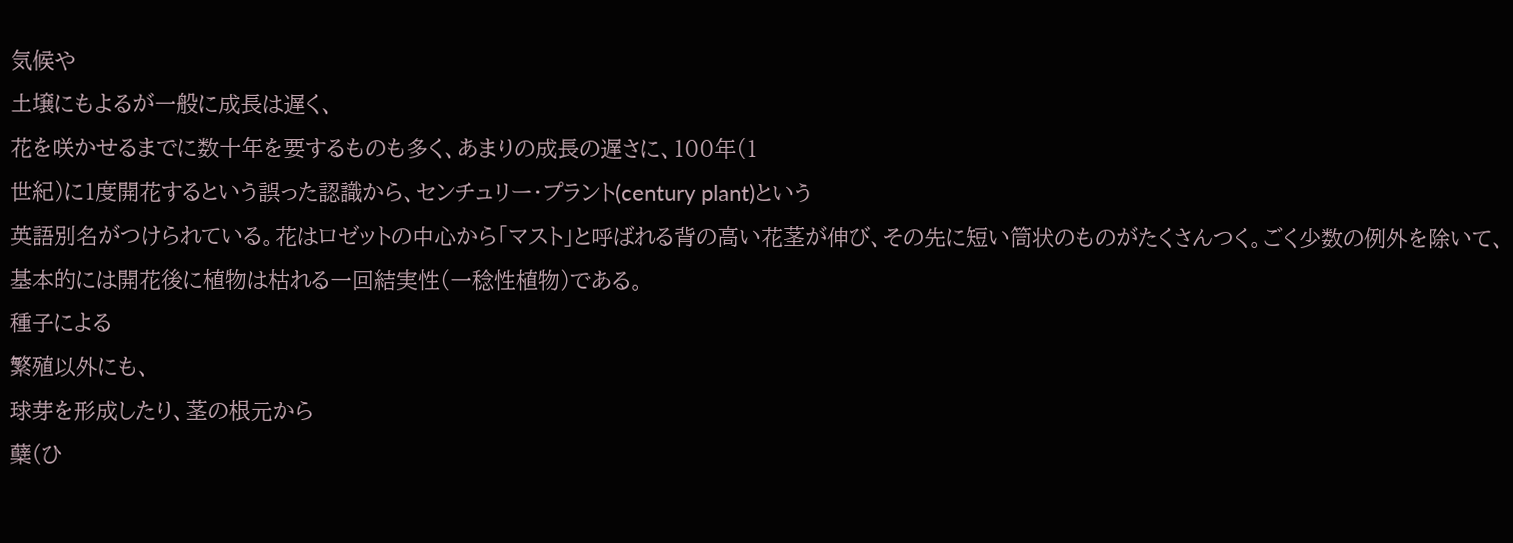気候や
土壌にもよるが一般に成長は遅く、
花を咲かせるまでに数十年を要するものも多く、あまりの成長の遅さに、100年(1
世紀)に1度開花するという誤った認識から、センチュリー・プラント(century plant)という
英語別名がつけられている。花はロゼットの中心から「マスト」と呼ばれる背の高い花茎が伸び、その先に短い筒状のものがたくさんつく。ごく少数の例外を除いて、基本的には開花後に植物は枯れる一回結実性(一稔性植物)である。
種子による
繁殖以外にも、
球芽を形成したり、茎の根元から
蘖(ひ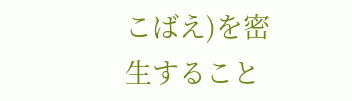こばえ)を密生すること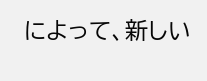によって、新しい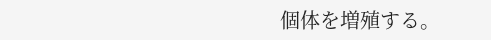個体を増殖する。